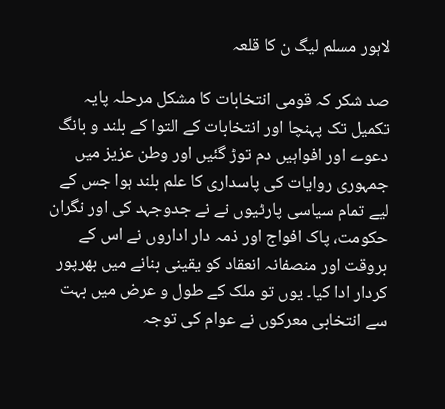لاہور مسلم لیگ ن کا قلعہ

صد شکر کہ قومی انتخابات کا مشکل مرحلہ پایہ تکمیل تک پہنچا اور انتخابات کے التوا کے بلند و بانگ دعوے اور افواہیں دم توڑ گئیں اور وطن عزیز میں جمہوری روایات کی پاسداری کا علم بلند ہوا جس کے لیے تمام سیاسی پارٹیوں نے نے جدوجہد کی اور نگران حکومت، پاک افواج اور ذمہ دار اداروں نے اس کے بروقت اور منصفانہ انعقاد کو یقینی بنانے میں بھرپور کردار ادا کیا۔ یوں تو ملک کے طول و عرض میں بہت سے انتخابی معرکوں نے عوام کی توجہ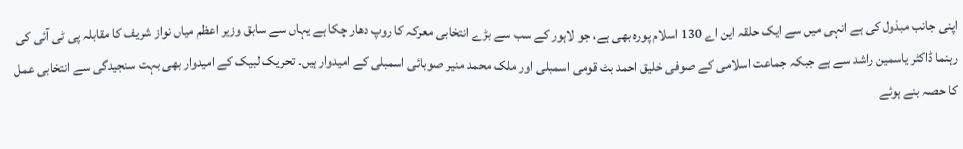اپنی جانب مبذول کی ہے انہی میں سے ایک حلقہ این اے 130 اسلام پورہ بھی ہے، جو لاہور کے سب سے بڑے انتخابی معرکہ کا روپ دھار چکا ہے یہاں سے سابق وزیر اعظم میاں نواز شریف کا مقابلہ پی ٹی آئی کی رہنما ڈاکٹر یاسمین راشد سے ہے جبکہ جماعت اسلامی کے صوفی خلیق احمد بٹ قومی اسمبلی اور ملک محمد منیر صوبائی اسمبلی کے امیدوار ہیں۔ تحریک لبیک کے امیدوار بھی بہت سنجیدگی سے انتخابی عمل کا حصہ بنے ہوئے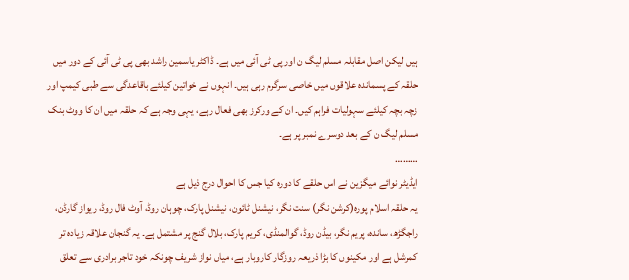ہیں لیکن اصل مقابلہ مسلم لیگ ن اور پی ٹی آئی میں ہے۔ ڈاکٹر یاسمین راشد بھی پی ٹی آئی کے دور میں حلقہ کے پسماندہ علاقوں میں خاصی سرگرم رہی ہیں۔ انہوں نے خواتین کیلئے باقاعدگی سے طبی کیمپ اور زچہ بچہ کیلئے سہولیات فراہم کیں۔ ان کے ورکرز بھی فعال رہے، یہی وجہ ہے کہ حلقہ میں ان کا ووٹ بنک مسلم لیگ ن کے بعد دوسرے نمبر پر ہے۔
………
ایڈیٹر نوائے میگزین نے اس حلقے کا دورہ کیا جس کا احوال درج ذیل ہے
یہ حلقہ اسلام پورہ(کرشن نگر) سنت نگر، نیشنل ٹائون، نیشنل پارک، چوہان روڈ، آوٹ فال روڈ، ریواز گارڈن، راجگڑھ، ساندہ، پریم نگر، بیڈن روڈ، گوالمنڈی، کریم پارک، بلال گنج پر مشتمل ہے۔ یہ گنجان علاقہ زیادہ تر کمرشل ہے اور مکینوں کا بڑا ذریعہ روزگار کاروبار ہے، میاں نواز شریف چونکہ خود تاجر برادری سے تعلق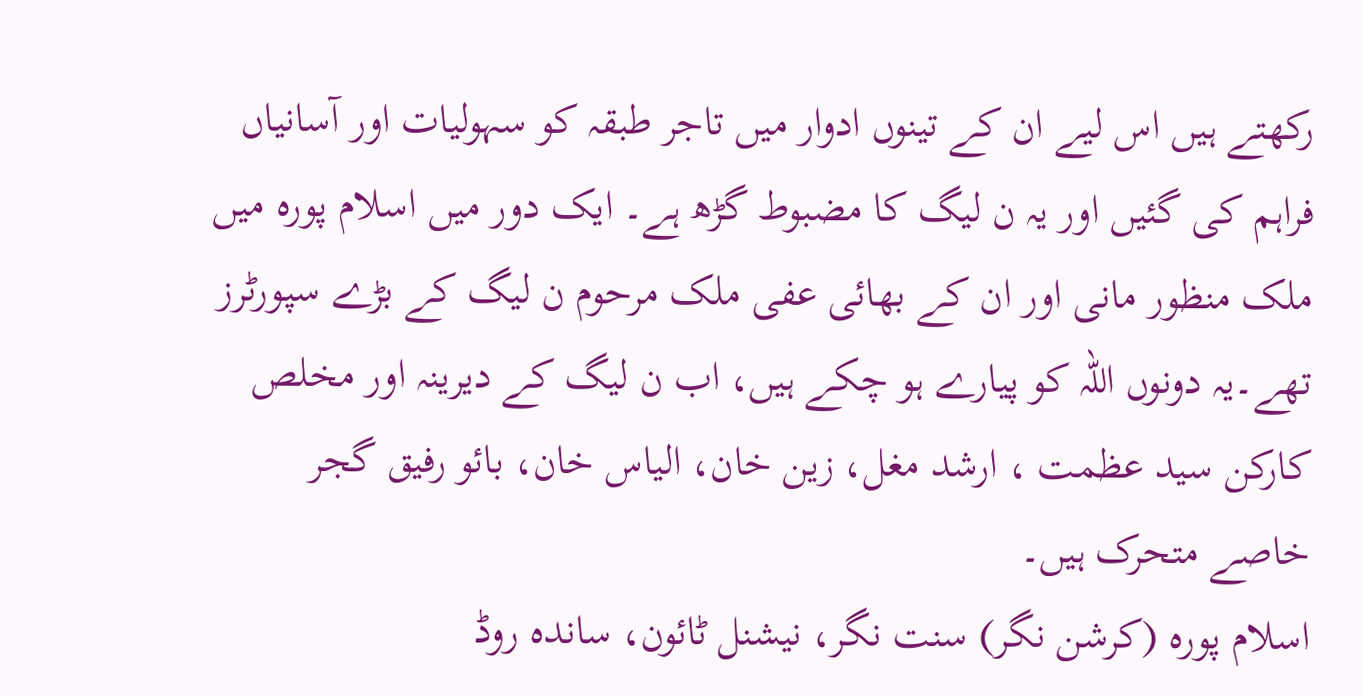رکھتے ہیں اس لیے ان کے تینوں ادوار میں تاجر طبقہ کو سہولیات اور آسانیاں فراہم کی گئیں اور یہ ن لیگ کا مضبوط گڑھ ہے۔ ایک دور میں اسلام پورہ میں ملک منظور مانی اور ان کے بھائی عفی ملک مرحوم ن لیگ کے بڑے سپورٹرز تھے۔یہ دونوں اللہ کو پیارے ہو چکے ہیں، اب ن لیگ کے دیرینہ اور مخلص کارکن سید عظمت ، ارشد مغل، زین خان، الیاس خان، بائو رفیق گجر خاصے متحرک ہیں۔
اسلام پورہ (کرشن نگر) سنت نگر، نیشنل ٹائون، ساندہ روڈ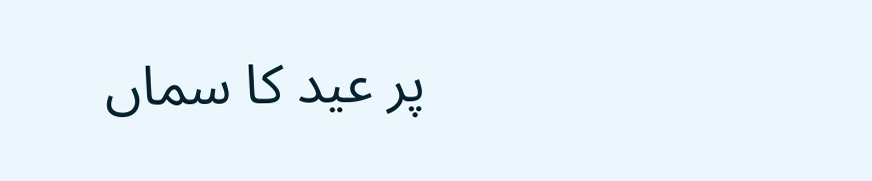پر عید کا سماں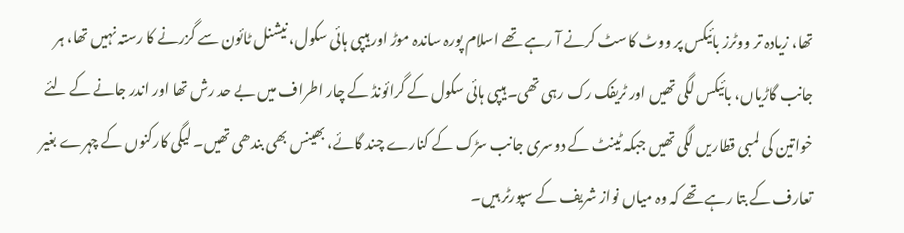تھا، زیادہ تر ووٹرز بائیکس پر ووٹ کاسٹ کرنے آ رہے تھے اسلام پورہ ساندہ موڑ اور ہیپی ہائی سکول، نیشنل ٹائون سے گزرنے کا رستہ نہیں تھا، ہر جانب گاڑیاں، بائیکس لگی تھیں اور ٹریفک رک رہی تھی۔ ہیپی ہائی سکول کے گرائونڈ کے چار اطراف میں بے حد رش تھا اور اندر جانے کے لئے خواتین کی لمبی قطاریں لگی تھیں جبکہ ٹینٹ کے دوسری جانب سڑک کے کنارے چند گائے، بھینس بھی بندھی تھیں۔ لیگی کارکنوں کے چہرے بغیر تعارف کے بتا رہے تھے کہ وہ میاں نواز شریف کے سپورٹر ہیں۔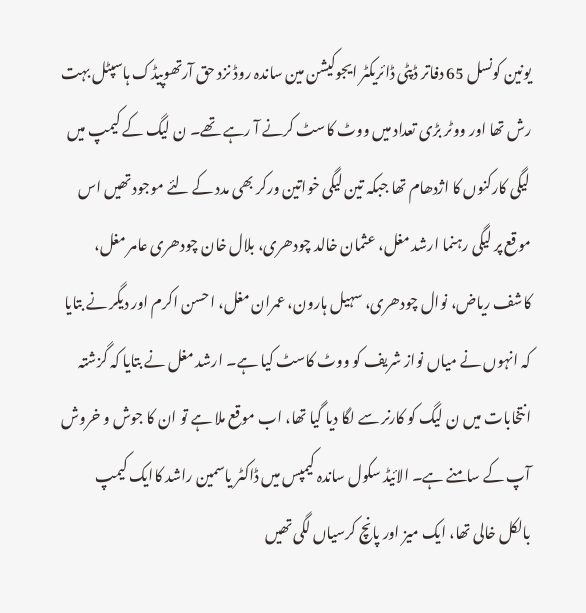یونین کونسل 65 دفاتر ڈپٹی ڈائریکٹر ایجوکیشن مین ساندہ روڈ نزد حق آرتھوپیڈک ہاسپٹل بہت رش تھا اور ووٹر بڑی تعداد میں ووٹ کاسٹ کرنے آ رہے تھے۔ ن لیگ کے کیمپ میں لیگی کارکنوں کا اژدھام تھا جبکہ تین لیگی خواتین ورکر بھی مدد کے لئے موجود تھیں اس موقع پر لیگی رہنما ارشد مغل، عثمان خالد چودھری، بلال خان چودھری عامر مغل، کاشف ریاض، نوال چودھری، سہیل ہارون، عمران مغل، احسن اکرم اور دیگر نے بتایا کہ انہوں نے میاں نواز شریف کو ووٹ کاسٹ کیا ہے۔ ارشد مغل نے بتایا کہ گزشتہ انتخابات میں ن لیگ کو کارنر سے لگا دیا گیا تھا، اب موقع ملا ہے تو ان کا جوش و خروش آپ کے سامنے ہے۔ الائیڈ سکول ساندہ کیمپس میں ڈاکٹر یاسمین راشد کاایک کیمپ بالکل خالی تھا، ایک میز اور پانچ کرسیاں لگی تھیں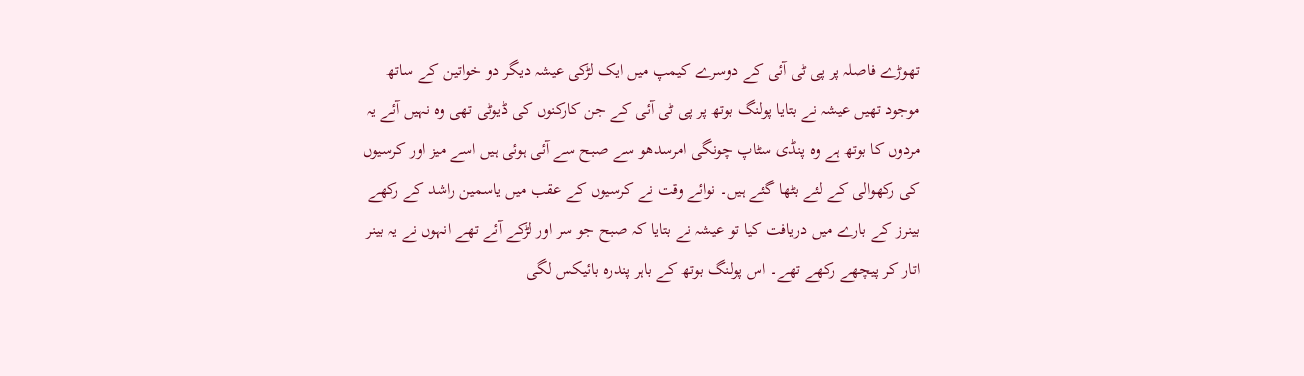تھوڑے فاصلہ پر پی ٹی آئی کے دوسرے کیمپ میں ایک لڑکی عیشہ دیگر دو خواتین کے ساتھ موجود تھیں عیشہ نے بتایا پولنگ بوتھ پر پی ٹی آئی کے جن کارکنوں کی ڈیوٹی تھی وہ نہیں آئے یہ مردوں کا بوتھ ہے وہ پنڈی سٹاپ چونگی امرسدھو سے صبح سے آئی ہوئی ہیں اسے میز اور کرسیوں کی رکھوالی کے لئے بٹھا گئے ہیں۔ نوائے وقت نے کرسیوں کے عقب میں یاسمین راشد کے رکھے بینرز کے بارے میں دریافت کیا تو عیشہ نے بتایا کہ صبح جو سر اور لڑکے آئے تھے انہوں نے یہ بینر اتار کر پیچھے رکھے تھے۔ اس پولنگ بوتھ کے باہر پندرہ بائیکس لگی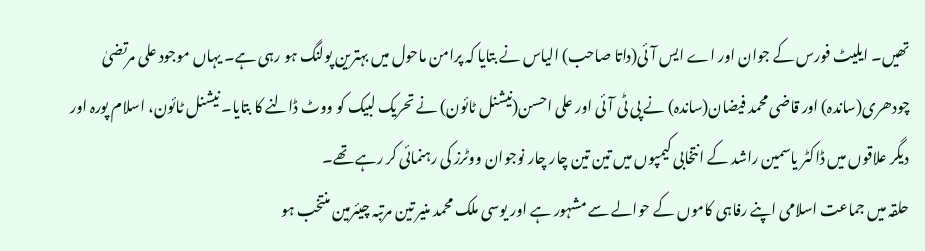تھیں۔ ایلیٹ فورس کے جوان اور اے ایس آئی(داتا صاحب) الیاس نے بتایا کہ پرامن ماحول میں بہترین پولنگ ہو رہی ہے۔ یہاں موجود علی مرتضیٰ چودھری(ساندہ) اور قاضی محمد فیضان(ساندہ) نے پی ٹی آئی اور علی احسن(نیشنل ٹائون) نے تحریک لبیک کو ووٹ ڈالنے کا بتایا۔ نیشنل ٹائون، اسلام پورہ اور دیگر علاقوں میں ڈاکٹر یاسمین راشد کے انتخابی کیمپوں میں تین تین چار چار نوجوان ووٹرز کی رہنمائی کر رہے تھے۔
حلقہ میں جماعت اسلامی اپنے رفاہی کاموں کے حوالے سے مشہور ہے اور یوسی ملک محمد منیر تین مرتبہ چیئرمین منتخب ہو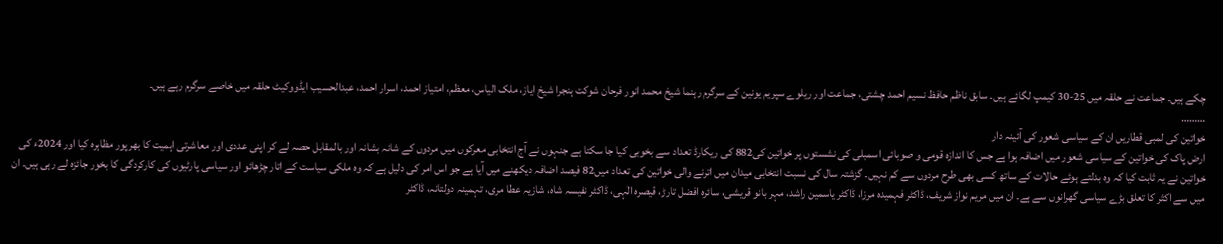چکے ہیں۔ جماعت نے حلقہ میں 25-30 کیمپ لگائے ہیں۔ سابق ناظم حافظ نسیم احمد چشتی، جماعت اور ریلوے سپریم یونین کے سرگرم رہنما شیخ محمد انور فرحان شوکت ہنجرا شیخ ایاز، ملک الیاس، معظم، امتیاز احمد، اسرار احمد، عبدالحسیب ایڈووکیٹ حلقہ میں خاصے سرگرم رہے ہیں۔
………
خواتین کی لمبی قطاریں ان کے سیاسی شعور کی آئینہ دار
ارض پاک کی خواتین کے سیاسی شعور میں اضافہ ہوا ہے جس کا اندازہ قومی و صوبائی اسمبلی کی نشستوں پر خواتین کی882 کی ریکارڈ تعداد سے بخوبی کیا جا سکتا ہے جنہوں نے آج انتخابی معرکوں میں مردوں کے شانہ بشانہ اور بالمقابل حصہ لے کر اپنی عددی اور معاشرتی اہمیت کا بھرپور مظاہرہ کیا اور 2024ء کی خواتین نے یہ ثابت کیا کہ وہ بدلتے ہوئے حالات کے ساتھ کسی بھی طرح مردوں سے کم نہیں۔ گزشتہ سال کی نسبت انتخابی میدان میں اترنے والی خواتین کی تعداد میں82 فیصد اضافہ دیکھنے میں آیا ہے جو اس امر کی دلیل ہے کہ وہ ملکی سیاست کے اتار چڑھائو اور سیاسی پارٹیوں کی کارکردگی کا بخور جائزہ لے رہی ہیں۔ ان میں سے اکثر کا تعلق بڑے سیاسی گھرانوں سے ہے۔ ان میں مریم نواز شریف، ڈاکٹر فہمیدہ مرزا، ڈاکٹر یاسمین راشد، مہر بانو قریشی، سائرہ افضل تارڑ، قیصرہ الٰہی، ڈاکٹر نفیسہ شاہ، شازیہ عطا مری، تہمینہ دولتانہ، ڈاکٹر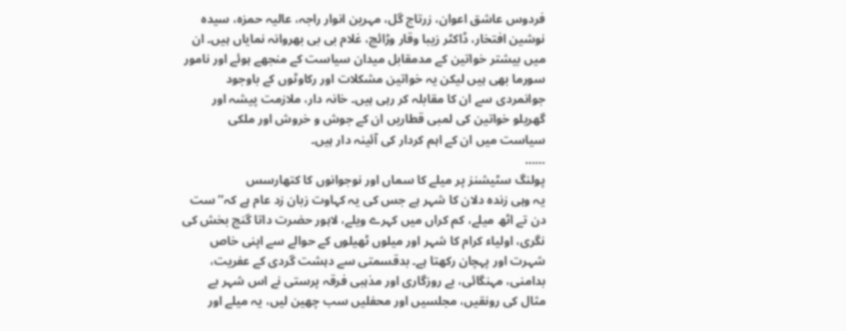فردوس عاشق اعوان، زرتاج گل، مہرین انوار راجہ، عالیہ حمزہ، سیدہ نوشین افتخار، ڈاکٹر زیبا وقار وڑائچ، غلام بی بی بھروانہ نمایاں ہیں۔ ان میں بیشتر خواتین کے مدمقابل میدان سیاست کے منجھے ہوئے اور نامور سورما بھی ہیں لیکن یہ خواتین مشکلات اور رکاوٹوں کے باوجود جوانمردی سے ان کا مقابلہ کر رہی ہیں۔ خانہ دار، ملازمت پیشہ اور گھریلو خواتین کی لمبی قطاریں ان کے جوش و خروش اور ملکی سیاست میں ان کے اہم کردار کی آئینہ دار ہیں۔
……
پولنگ سٹیشنز پر میلے کا سماں اور نوجوانوں کا کتھارسس
یہ وہی زندہ دلان کا شہر ہے جس کی یہ کہاوت زبان زد عام ہے کہ’’ست دن تے اٹھ میلے، کم کراں میں کہرے ویلے، لاہور حضرت داتا گنج بخش کی نگری، اولیاء کرام کا شہر اور میلوں ٹھیلوں کے حوالے سے اپنی خاص شہرت اور پہچان رکھتا ہے۔ بدقسمتی سے دہشت گردی کے عفریت، بدامنی، مہنگائی، بے روزگاری اور مذہبی فرقہ پرستی نے اس شہر بے مثال کی رونقیں، مجلسیں اور محفلیں سب چھین لیں، یہ میلے اور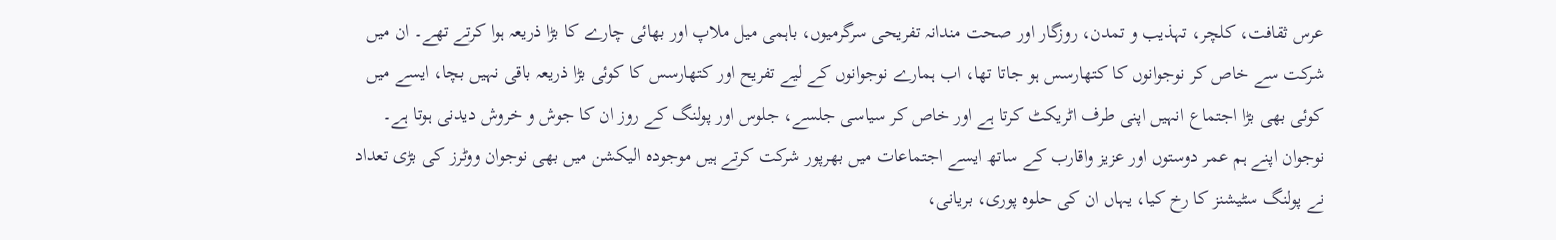عرس ثقافت، کلچر، تہذیب و تمدن، روزگار اور صحت مندانہ تفریحی سرگرمیوں، باہمی میل ملاپ اور بھائی چارے کا بڑا ذریعہ ہوا کرتے تھے۔ ان میں شرکت سے خاص کر نوجوانوں کا کتھارسس ہو جاتا تھا، اب ہمارے نوجوانوں کے لیے تفریح اور کتھارسس کا کوئی بڑا ذریعہ باقی نہیں بچا، ایسے میں کوئی بھی بڑا اجتماع انہیں اپنی طرف اٹریکٹ کرتا ہے اور خاص کر سیاسی جلسے، جلوس اور پولنگ کے روز ان کا جوش و خروش دیدنی ہوتا ہے۔
نوجوان اپنے ہم عمر دوستوں اور عزیز واقارب کے ساتھ ایسے اجتماعات میں بھرپور شرکت کرتے ہیں موجودہ الیکشن میں بھی نوجوان ووٹرز کی بڑی تعداد نے پولنگ سٹیشنز کا رخ کیا، یہاں ان کی حلوہ پوری، بریانی،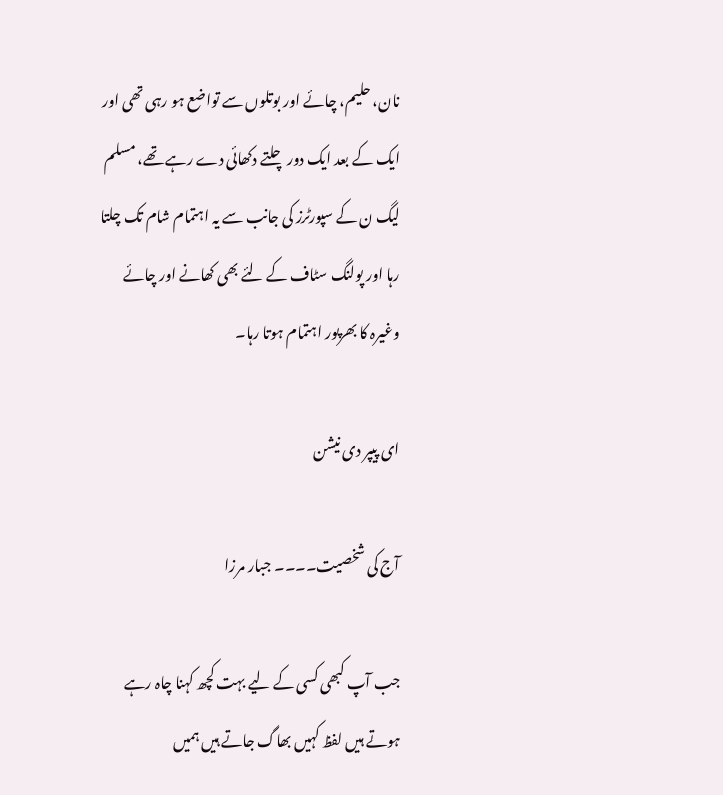نان، حلیم، چائے اور بوتلوں سے تواضع ہو رہی تھی اور ایک کے بعد ایک دور چلتے دکھائی دے رہے تھے، مسلم لیگ ن کے سپورٹرز کی جانب سے یہ اہتمام شام تک چلتا رہا اور پولنگ سٹاف کے لئے بھی کھانے اور چائے وغیرہ کا بھرپور اہتمام ہوتا رہا۔

ای پیپر دی نیشن

آج کی شخصیت۔۔۔۔ جبار مرزا

جب آپ کبھی کسی کے لیے بہت کچھ کہنا چاہ رہے ہوتے ہیں لفظ کہیں بھاگ جاتے ہیں ہمیں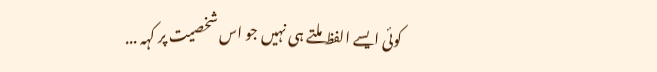کوئی ایسے الفظ ملتے ہی نہیں جو اس شخصیت پر کہہ ...